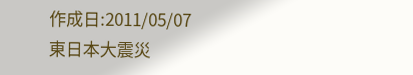作成日:2011/05/07
東日本大震災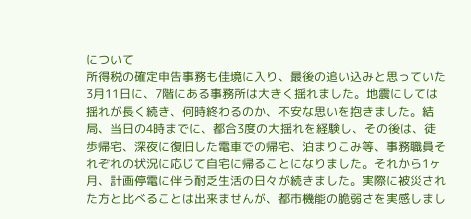について
所得税の確定申告事務も佳境に入り、最後の追い込みと思っていた3月11日に、7階にある事務所は大きく揺れました。地震にしては揺れが長く続き、何時終わるのか、不安な思いを抱きました。結局、当日の4時までに、都合3度の大揺れを経験し、その後は、徒歩帰宅、深夜に復旧した電車での帰宅、泊まりこみ等、事務職員それぞれの状況に応じて自宅に帰ることになりました。それから1ヶ月、計画停電に伴う耐乏生活の日々が続きました。実際に被災された方と比べることは出来ませんが、都市機能の脆弱さを実感しまし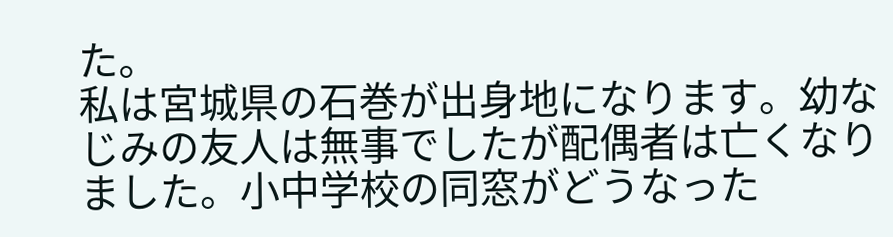た。
私は宮城県の石巻が出身地になります。幼なじみの友人は無事でしたが配偶者は亡くなりました。小中学校の同窓がどうなった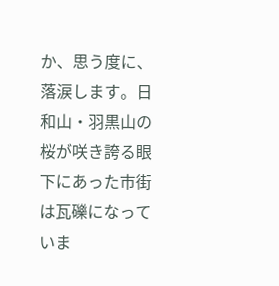か、思う度に、落涙します。日和山・羽黒山の桜が咲き誇る眼下にあった市街は瓦礫になっていま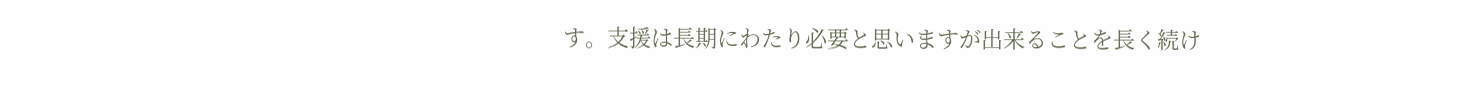す。支援は長期にわたり必要と思いますが出来ることを長く続け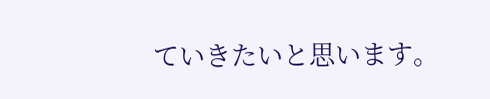ていきたいと思います。